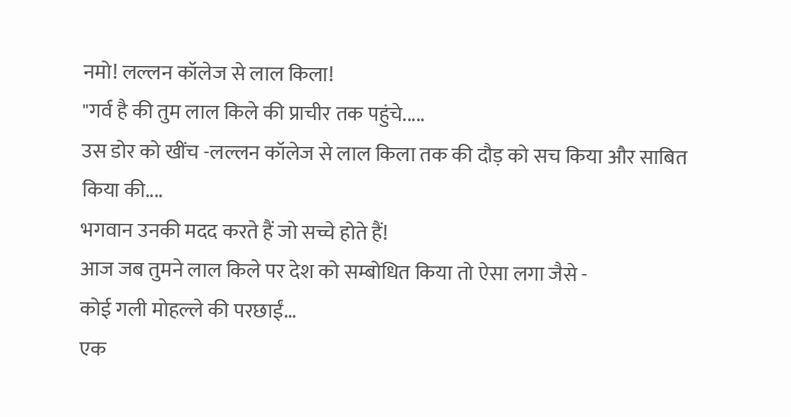नमो! लल्लन कॉलेज से लाल किला!
"गर्व है की तुम लाल किले की प्राचीर तक पहुंचे.....
उस डोर को खींच -लल्लन कॉलेज से लाल किला तक की दौड़ को सच किया और साबित किया की....
भगवान उनकी मदद करते हैं जो सच्चे होते हैं!
आज जब तुमने लाल किले पर देश को सम्बोधित किया तो ऐसा लगा जैसे -
कोई गली मोहल्ले की परछाईं...
एक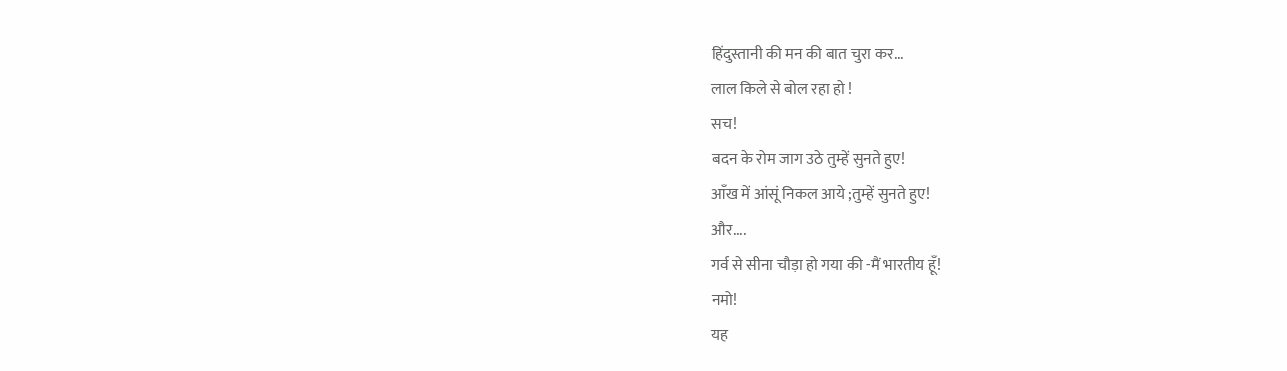हिंदुस्तानी की मन की बात चुरा कर...
लाल किले से बोल रहा हो !
सच!
बदन के रोम जाग उठे तुम्हें सुनते हुए!
आँख में आंसूं निकल आये ;तुम्हें सुनते हुए!
और....
गर्व से सीना चौड़ा हो गया की -मैं भारतीय हूँ!
नमो!
यह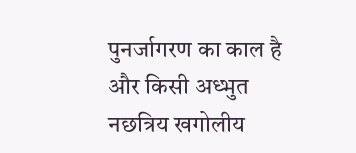पुनर्जागरण का काल है और किसी अध्भुत नछत्रिय खगोलीय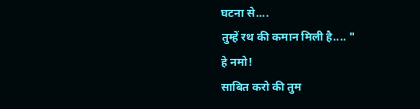घटना से....
तुम्हें रथ की कमान मिली है.... "
हे नमो!
साबित करो की तुम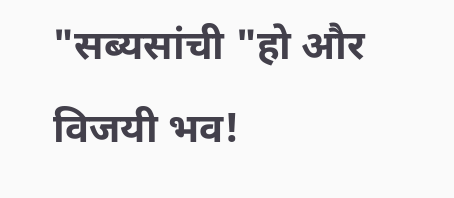"सब्यसांची "हो और विजयी भव!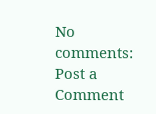No comments:
Post a Comment